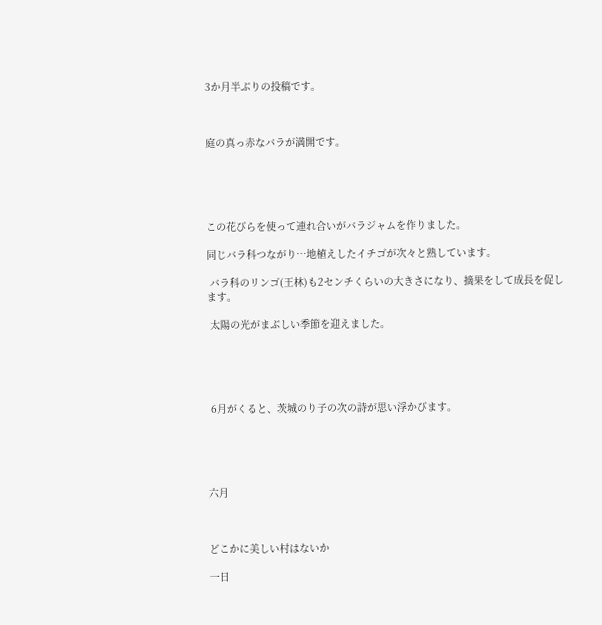3か月半ぶりの投稿です。



庭の真っ赤なバラが満開です。





この花びらを使って連れ合いがバラジャムを作りました。

同じバラ科つながり…地植えしたイチゴが次々と熟しています。

 バラ科のリンゴ(王林)も2センチくらいの大きさになり、摘果をして成長を促します。

 太陽の光がまぶしい季節を迎えました。





 6月がくると、茨城のり子の次の詩が思い浮かびます。





六月



どこかに美しい村はないか

一日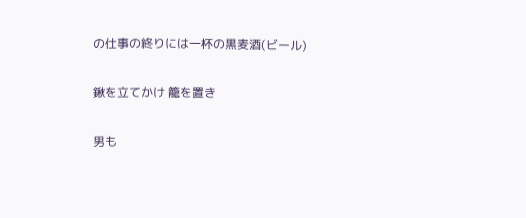の仕事の終りには一杯の黒麦酒(ビール)

鍬を立てかけ 籠を置き

男も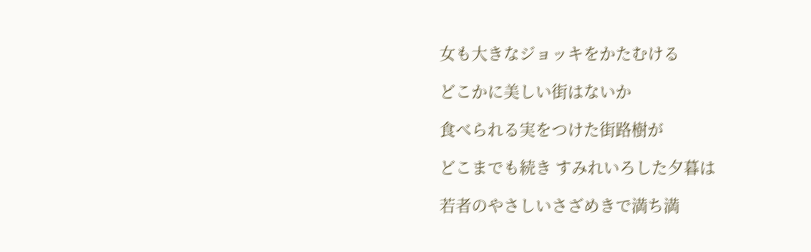女も大きなジョッキをかたむける

どこかに美しい街はないか

食べられる実をつけた街路樹が

どこまでも続き すみれいろした夕暮は

若者のやさしいさざめきで満ち満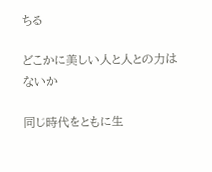ちる

どこかに美しい人と人との力はないか

同じ時代をともに生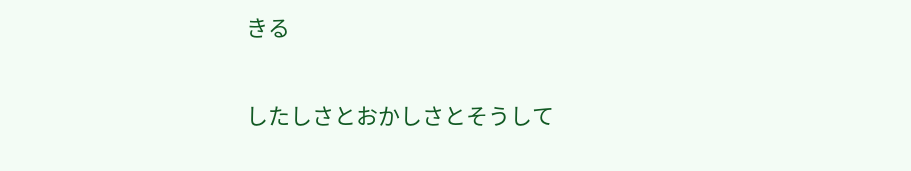きる

したしさとおかしさとそうして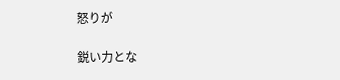怒りが

鋭い力とな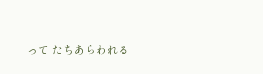って たちあらわれる